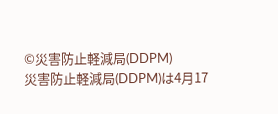©災害防止軽減局(DDPM)
災害防止軽減局(DDPM)は4月17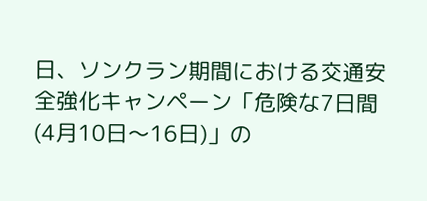日、ソンクラン期間における交通安全強化キャンペーン「危険な7日間(4月10日〜16日)」の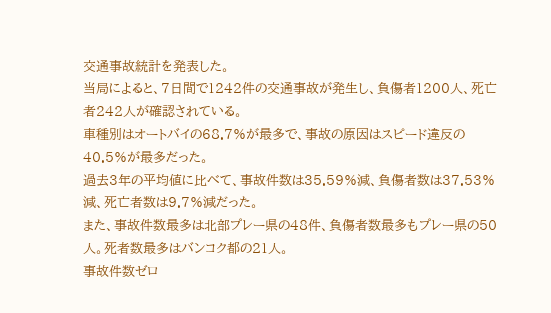交通事故統計を発表した。
当局によると、7日間で1242件の交通事故が発生し、負傷者1200人、死亡者242人が確認されている。
車種別はオートバイの68.7%が最多で、事故の原因はスピード違反の40.5%が最多だった。
過去3年の平均値に比べて、事故件数は35.59%減、負傷者数は37.53%減、死亡者数は9.7%減だった。
また、事故件数最多は北部プレー県の48件、負傷者数最多もプレー県の50人。死者数最多はバンコク都の21人。
事故件数ゼロ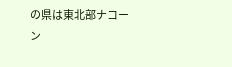の県は東北部ナコーン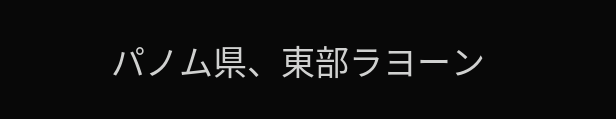パノム県、東部ラヨーン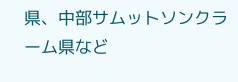県、中部サムットソンクラーム県など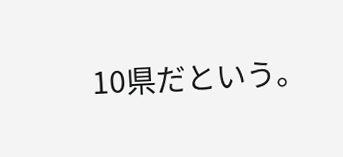10県だという。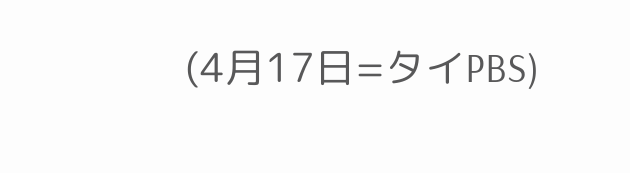(4月17日=タイPBS)